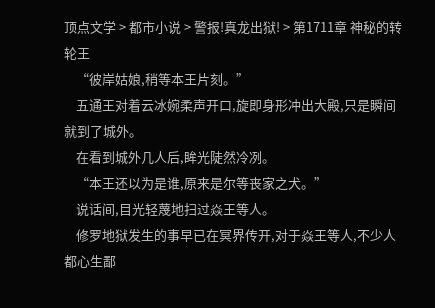顶点文学 > 都市小说 > 警报!真龙出狱! > 第1711章 神秘的转轮王
    “彼岸姑娘,稍等本王片刻。”
    五通王对着云冰婉柔声开口,旋即身形冲出大殿,只是瞬间就到了城外。
    在看到城外几人后,眸光陡然冷冽。
    “本王还以为是谁,原来是尔等丧家之犬。”
    说话间,目光轻蔑地扫过焱王等人。
    修罗地狱发生的事早已在冥界传开,对于焱王等人,不少人都心生鄙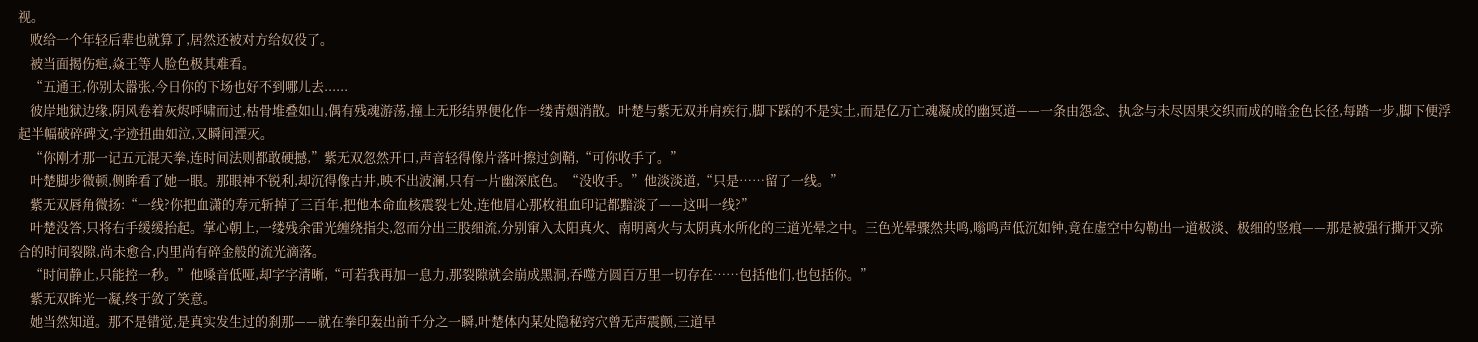视。
    败给一个年轻后辈也就算了,居然还被对方给奴役了。
    被当面揭伤疤,焱王等人脸色极其难看。
    “五通王,你别太嚣张,今日你的下场也好不到哪儿去......
    彼岸地狱边缘,阴风卷着灰烬呼啸而过,枯骨堆叠如山,偶有残魂游荡,撞上无形结界便化作一缕青烟消散。叶楚与紫无双并肩疾行,脚下踩的不是实土,而是亿万亡魂凝成的幽冥道——一条由怨念、执念与未尽因果交织而成的暗金色长径,每踏一步,脚下便浮起半幅破碎碑文,字迹扭曲如泣,又瞬间湮灭。
    “你刚才那一记五元混天拳,连时间法则都敢硬撼,”紫无双忽然开口,声音轻得像片落叶擦过剑鞘,“可你收手了。”
    叶楚脚步微顿,侧眸看了她一眼。那眼神不锐利,却沉得像古井,映不出波澜,只有一片幽深底色。“没收手。”他淡淡道,“只是……留了一线。”
    紫无双唇角微扬:“一线?你把血潇的寿元斩掉了三百年,把他本命血核震裂七处,连他眉心那枚祖血印记都黯淡了——这叫一线?”
    叶楚没答,只将右手缓缓抬起。掌心朝上,一缕残余雷光缠绕指尖,忽而分出三股细流,分别窜入太阳真火、南明离火与太阴真水所化的三道光晕之中。三色光晕骤然共鸣,嗡鸣声低沉如钟,竟在虚空中勾勒出一道极淡、极细的竖痕——那是被强行撕开又弥合的时间裂隙,尚未愈合,内里尚有碎金般的流光滴落。
    “时间静止,只能控一秒。”他嗓音低哑,却字字清晰,“可若我再加一息力,那裂隙就会崩成黑洞,吞噬方圆百万里一切存在……包括他们,也包括你。”
    紫无双眸光一凝,终于敛了笑意。
    她当然知道。那不是错觉,是真实发生过的刹那——就在拳印轰出前千分之一瞬,叶楚体内某处隐秘窍穴曾无声震颤,三道早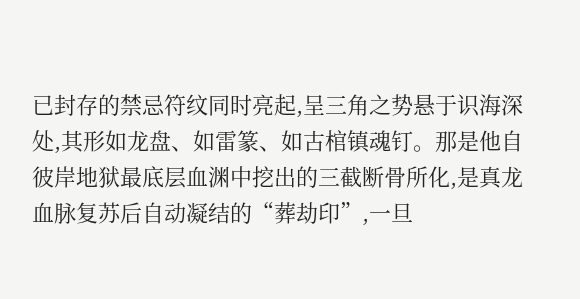已封存的禁忌符纹同时亮起,呈三角之势悬于识海深处,其形如龙盘、如雷篆、如古棺镇魂钉。那是他自彼岸地狱最底层血渊中挖出的三截断骨所化,是真龙血脉复苏后自动凝结的“葬劫印”,一旦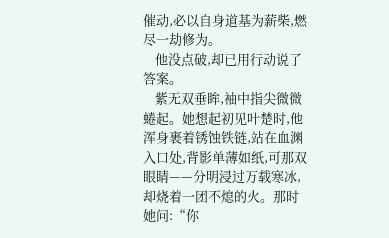催动,必以自身道基为薪柴,燃尽一劫修为。
    他没点破,却已用行动说了答案。
    紫无双垂眸,袖中指尖微微蜷起。她想起初见叶楚时,他浑身裹着锈蚀铁链,站在血渊入口处,背影单薄如纸,可那双眼睛——分明浸过万载寒冰,却烧着一团不熄的火。那时她问:“你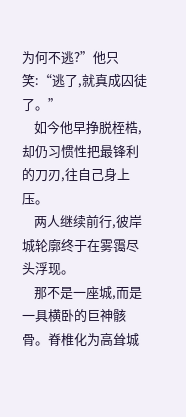为何不逃?”他只笑:“逃了,就真成囚徒了。”
    如今他早挣脱桎梏,却仍习惯性把最锋利的刀刃,往自己身上压。
    两人继续前行,彼岸城轮廓终于在雾霭尽头浮现。
    那不是一座城,而是一具横卧的巨神骸骨。脊椎化为高耸城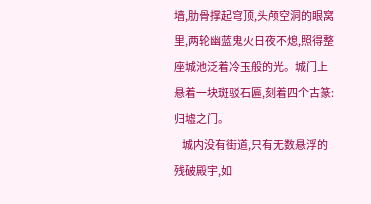墙,肋骨撑起穹顶,头颅空洞的眼窝里,两轮幽蓝鬼火日夜不熄,照得整座城池泛着冷玉般的光。城门上悬着一块斑驳石匾,刻着四个古篆:归墟之门。
    城内没有街道,只有无数悬浮的残破殿宇,如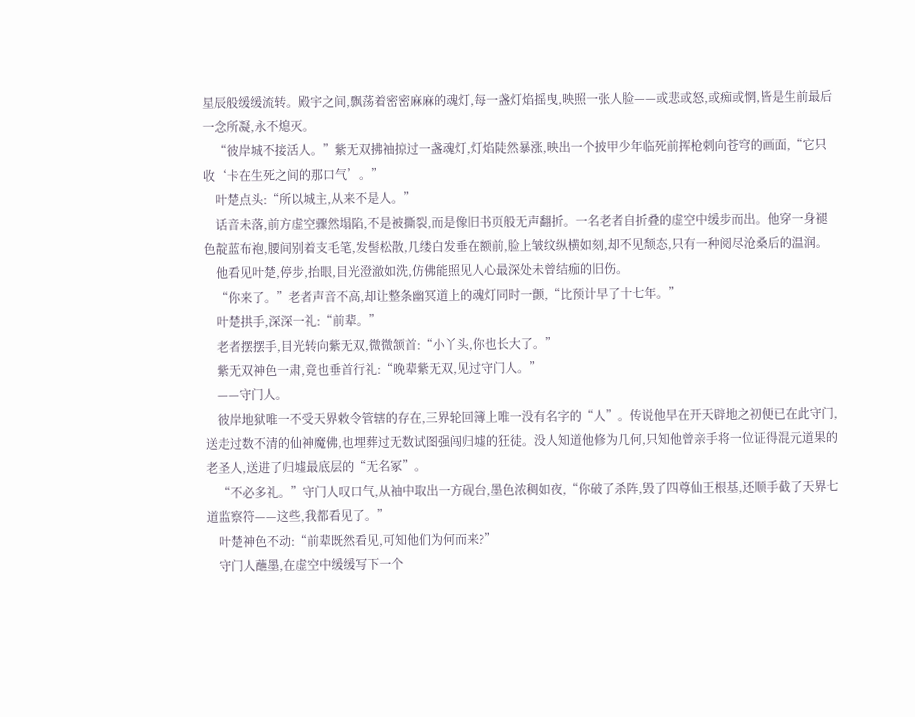星辰般缓缓流转。殿宇之间,飘荡着密密麻麻的魂灯,每一盏灯焰摇曳,映照一张人脸——或悲或怒,或痴或惘,皆是生前最后一念所凝,永不熄灭。
    “彼岸城不接活人。”紫无双拂袖掠过一盏魂灯,灯焰陡然暴涨,映出一个披甲少年临死前挥枪刺向苍穹的画面,“它只收‘卡在生死之间的那口气’。”
    叶楚点头:“所以城主,从来不是人。”
    话音未落,前方虚空骤然塌陷,不是被撕裂,而是像旧书页般无声翻折。一名老者自折叠的虚空中缓步而出。他穿一身褪色靛蓝布袍,腰间别着支毛笔,发髻松散,几缕白发垂在额前,脸上皱纹纵横如刻,却不见颓态,只有一种阅尽沧桑后的温润。
    他看见叶楚,停步,抬眼,目光澄澈如洗,仿佛能照见人心最深处未曾结痂的旧伤。
    “你来了。”老者声音不高,却让整条幽冥道上的魂灯同时一颤,“比预计早了十七年。”
    叶楚拱手,深深一礼:“前辈。”
    老者摆摆手,目光转向紫无双,微微颔首:“小丫头,你也长大了。”
    紫无双神色一肃,竟也垂首行礼:“晚辈紫无双,见过守门人。”
    ——守门人。
    彼岸地狱唯一不受天界敕令管辖的存在,三界轮回簿上唯一没有名字的“人”。传说他早在开天辟地之初便已在此守门,送走过数不清的仙神魔佛,也埋葬过无数试图强闯归墟的狂徒。没人知道他修为几何,只知他曾亲手将一位证得混元道果的老圣人,送进了归墟最底层的“无名冢”。
    “不必多礼。”守门人叹口气,从袖中取出一方砚台,墨色浓稠如夜,“你破了杀阵,毁了四尊仙王根基,还顺手截了天界七道监察符——这些,我都看见了。”
    叶楚神色不动:“前辈既然看见,可知他们为何而来?”
    守门人蘸墨,在虚空中缓缓写下一个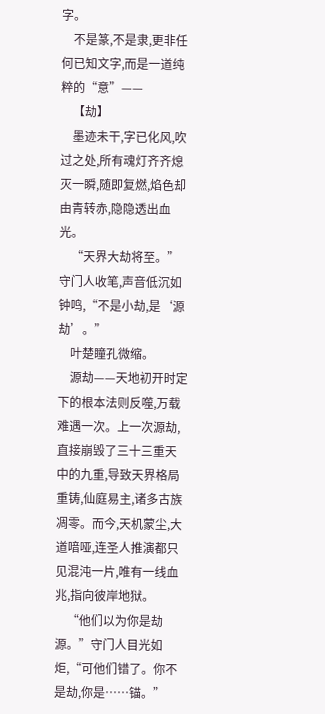字。
    不是篆,不是隶,更非任何已知文字,而是一道纯粹的“意”——
    【劫】
    墨迹未干,字已化风,吹过之处,所有魂灯齐齐熄灭一瞬,随即复燃,焰色却由青转赤,隐隐透出血光。
    “天界大劫将至。”守门人收笔,声音低沉如钟鸣,“不是小劫,是‘源劫’。”
    叶楚瞳孔微缩。
    源劫——天地初开时定下的根本法则反噬,万载难遇一次。上一次源劫,直接崩毁了三十三重天中的九重,导致天界格局重铸,仙庭易主,诸多古族凋零。而今,天机蒙尘,大道喑哑,连圣人推演都只见混沌一片,唯有一线血兆,指向彼岸地狱。
    “他们以为你是劫源。”守门人目光如炬,“可他们错了。你不是劫,你是……锚。”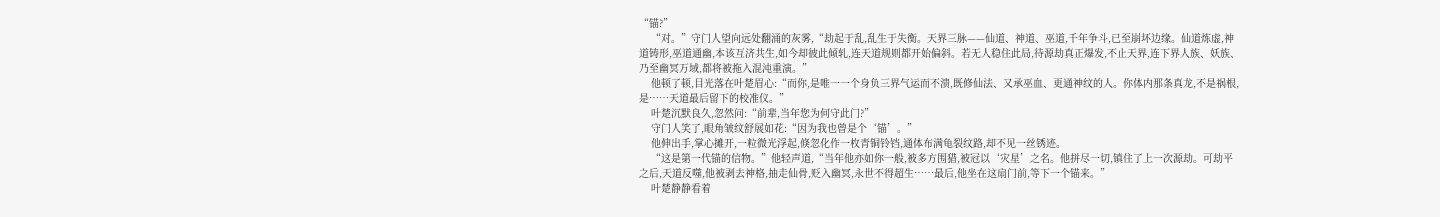“锚?”
    “对。”守门人望向远处翻涌的灰雾,“劫起于乱,乱生于失衡。天界三脉——仙道、神道、巫道,千年争斗,已至崩坏边缘。仙道炼虚,神道铸形,巫道通幽,本该互济共生,如今却彼此倾轧,连天道规则都开始偏斜。若无人稳住此局,待源劫真正爆发,不止天界,连下界人族、妖族、乃至幽冥万域,都将被拖入混沌重演。”
    他顿了顿,目光落在叶楚眉心:“而你,是唯一一个身负三界气运而不溃,既修仙法、又承巫血、更通神纹的人。你体内那条真龙,不是祸根,是……天道最后留下的校准仪。”
    叶楚沉默良久,忽然问:“前辈,当年您为何守此门?”
    守门人笑了,眼角皱纹舒展如花:“因为我也曾是个‘锚’。”
    他伸出手,掌心摊开,一粒微光浮起,倏忽化作一枚青铜铃铛,通体布满龟裂纹路,却不见一丝锈迹。
    “这是第一代锚的信物。”他轻声道,“当年他亦如你一般,被多方围猎,被冠以‘灾星’之名。他拼尽一切,镇住了上一次源劫。可劫平之后,天道反噬,他被剥去神格,抽走仙骨,贬入幽冥,永世不得超生……最后,他坐在这扇门前,等下一个锚来。”
    叶楚静静看着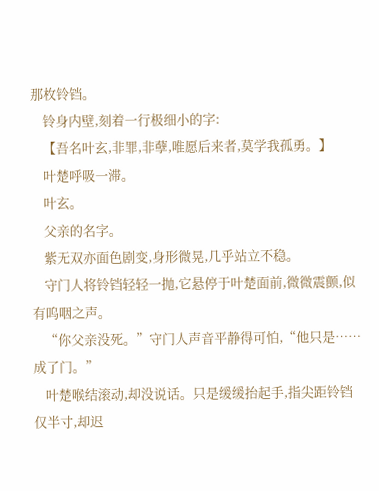那枚铃铛。
    铃身内壁,刻着一行极细小的字:
    【吾名叶玄,非罪,非孽,唯愿后来者,莫学我孤勇。】
    叶楚呼吸一滞。
    叶玄。
    父亲的名字。
    紫无双亦面色剧变,身形微晃,几乎站立不稳。
    守门人将铃铛轻轻一抛,它悬停于叶楚面前,微微震颤,似有呜咽之声。
    “你父亲没死。”守门人声音平静得可怕,“他只是……成了门。”
    叶楚喉结滚动,却没说话。只是缓缓抬起手,指尖距铃铛仅半寸,却迟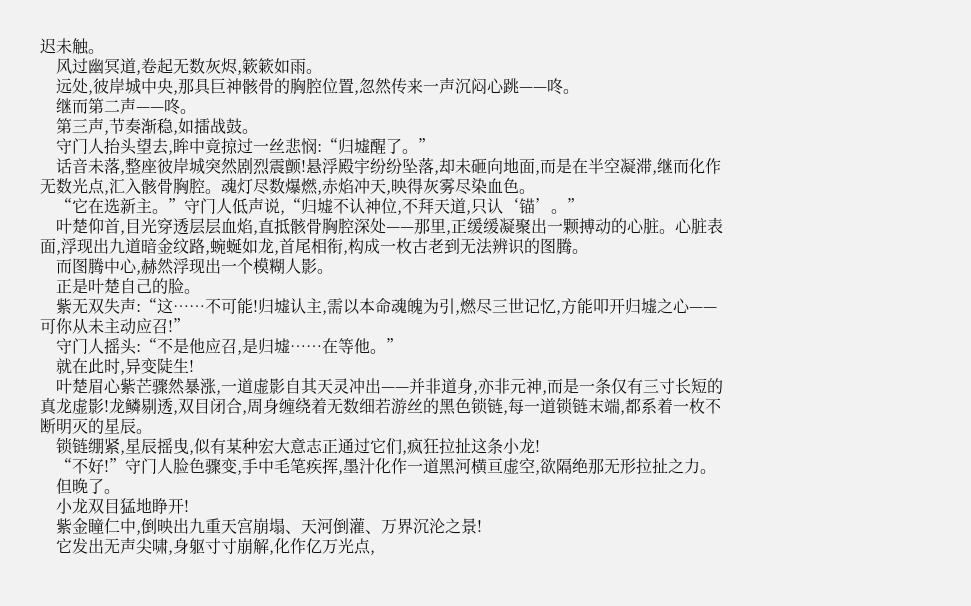迟未触。
    风过幽冥道,卷起无数灰烬,簌簌如雨。
    远处,彼岸城中央,那具巨神骸骨的胸腔位置,忽然传来一声沉闷心跳——咚。
    继而第二声——咚。
    第三声,节奏渐稳,如擂战鼓。
    守门人抬头望去,眸中竟掠过一丝悲悯:“归墟醒了。”
    话音未落,整座彼岸城突然剧烈震颤!悬浮殿宇纷纷坠落,却未砸向地面,而是在半空凝滞,继而化作无数光点,汇入骸骨胸腔。魂灯尽数爆燃,赤焰冲天,映得灰雾尽染血色。
    “它在选新主。”守门人低声说,“归墟不认神位,不拜天道,只认‘锚’。”
    叶楚仰首,目光穿透层层血焰,直抵骸骨胸腔深处——那里,正缓缓凝聚出一颗搏动的心脏。心脏表面,浮现出九道暗金纹路,蜿蜒如龙,首尾相衔,构成一枚古老到无法辨识的图腾。
    而图腾中心,赫然浮现出一个模糊人影。
    正是叶楚自己的脸。
    紫无双失声:“这……不可能!归墟认主,需以本命魂魄为引,燃尽三世记忆,方能叩开归墟之心——可你从未主动应召!”
    守门人摇头:“不是他应召,是归墟……在等他。”
    就在此时,异变陡生!
    叶楚眉心紫芒骤然暴涨,一道虚影自其天灵冲出——并非道身,亦非元神,而是一条仅有三寸长短的真龙虚影!龙鳞剔透,双目闭合,周身缠绕着无数细若游丝的黑色锁链,每一道锁链末端,都系着一枚不断明灭的星辰。
    锁链绷紧,星辰摇曳,似有某种宏大意志正通过它们,疯狂拉扯这条小龙!
    “不好!”守门人脸色骤变,手中毛笔疾挥,墨汁化作一道黑河横亘虚空,欲隔绝那无形拉扯之力。
    但晚了。
    小龙双目猛地睁开!
    紫金瞳仁中,倒映出九重天宫崩塌、天河倒灌、万界沉沦之景!
    它发出无声尖啸,身躯寸寸崩解,化作亿万光点,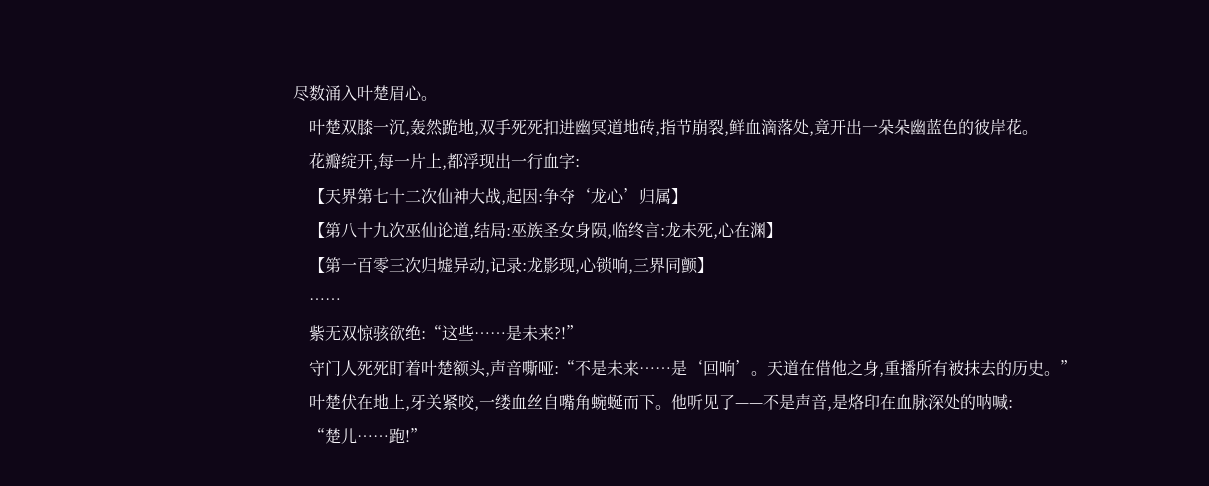尽数涌入叶楚眉心。
    叶楚双膝一沉,轰然跪地,双手死死扣进幽冥道地砖,指节崩裂,鲜血滴落处,竟开出一朵朵幽蓝色的彼岸花。
    花瓣绽开,每一片上,都浮现出一行血字:
    【天界第七十二次仙神大战,起因:争夺‘龙心’归属】
    【第八十九次巫仙论道,结局:巫族圣女身陨,临终言:龙未死,心在渊】
    【第一百零三次归墟异动,记录:龙影现,心锁响,三界同颤】
    ……
    紫无双惊骇欲绝:“这些……是未来?!”
    守门人死死盯着叶楚额头,声音嘶哑:“不是未来……是‘回响’。天道在借他之身,重播所有被抹去的历史。”
    叶楚伏在地上,牙关紧咬,一缕血丝自嘴角蜿蜒而下。他听见了——不是声音,是烙印在血脉深处的呐喊:
    “楚儿……跑!”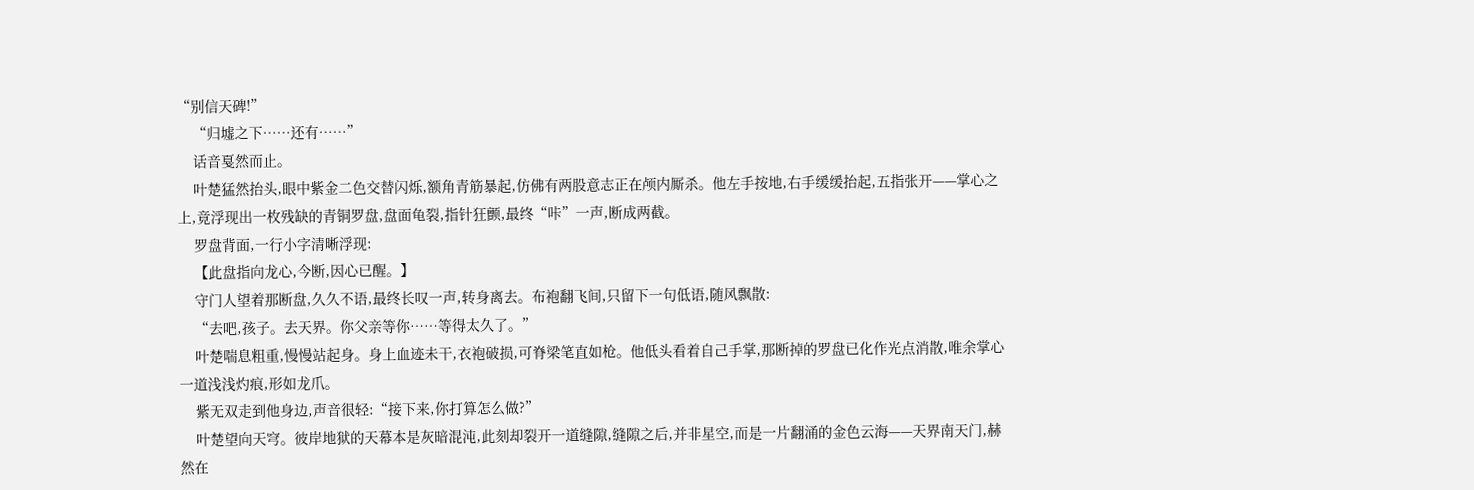“别信天碑!”
    “归墟之下……还有……”
    话音戛然而止。
    叶楚猛然抬头,眼中紫金二色交替闪烁,额角青筋暴起,仿佛有两股意志正在颅内厮杀。他左手按地,右手缓缓抬起,五指张开——掌心之上,竟浮现出一枚残缺的青铜罗盘,盘面龟裂,指针狂颤,最终“咔”一声,断成两截。
    罗盘背面,一行小字清晰浮现:
    【此盘指向龙心,今断,因心已醒。】
    守门人望着那断盘,久久不语,最终长叹一声,转身离去。布袍翻飞间,只留下一句低语,随风飘散:
    “去吧,孩子。去天界。你父亲等你……等得太久了。”
    叶楚喘息粗重,慢慢站起身。身上血迹未干,衣袍破损,可脊梁笔直如枪。他低头看着自己手掌,那断掉的罗盘已化作光点消散,唯余掌心一道浅浅灼痕,形如龙爪。
    紫无双走到他身边,声音很轻:“接下来,你打算怎么做?”
    叶楚望向天穹。彼岸地狱的天幕本是灰暗混沌,此刻却裂开一道缝隙,缝隙之后,并非星空,而是一片翻涌的金色云海——天界南天门,赫然在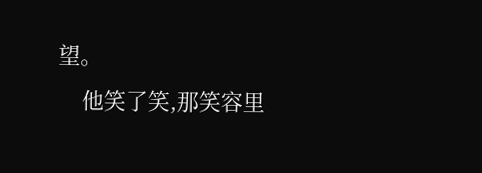望。
    他笑了笑,那笑容里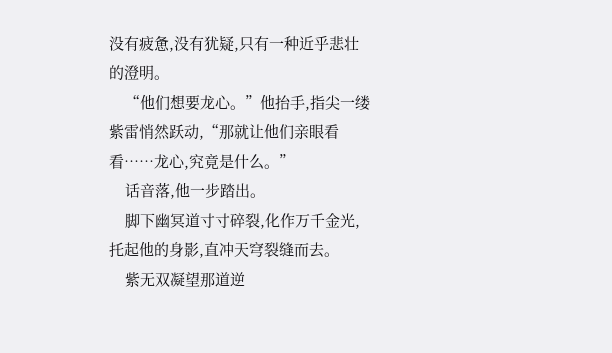没有疲惫,没有犹疑,只有一种近乎悲壮的澄明。
    “他们想要龙心。”他抬手,指尖一缕紫雷悄然跃动,“那就让他们亲眼看看……龙心,究竟是什么。”
    话音落,他一步踏出。
    脚下幽冥道寸寸碎裂,化作万千金光,托起他的身影,直冲天穹裂缝而去。
    紫无双凝望那道逆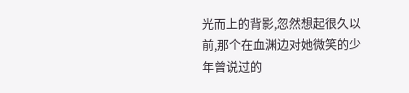光而上的背影,忽然想起很久以前,那个在血渊边对她微笑的少年曾说过的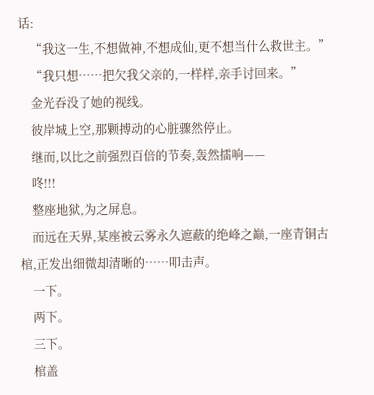话:
    “我这一生,不想做神,不想成仙,更不想当什么救世主。”
    “我只想……把欠我父亲的,一样样,亲手讨回来。”
    金光吞没了她的视线。
    彼岸城上空,那颗搏动的心脏骤然停止。
    继而,以比之前强烈百倍的节奏,轰然擂响——
    咚!!!
    整座地狱,为之屏息。
    而远在天界,某座被云雾永久遮蔽的绝峰之巅,一座青铜古棺,正发出细微却清晰的……叩击声。
    一下。
    两下。
    三下。
    棺盖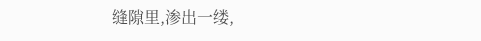缝隙里,渗出一缕,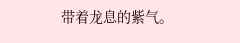带着龙息的紫气。